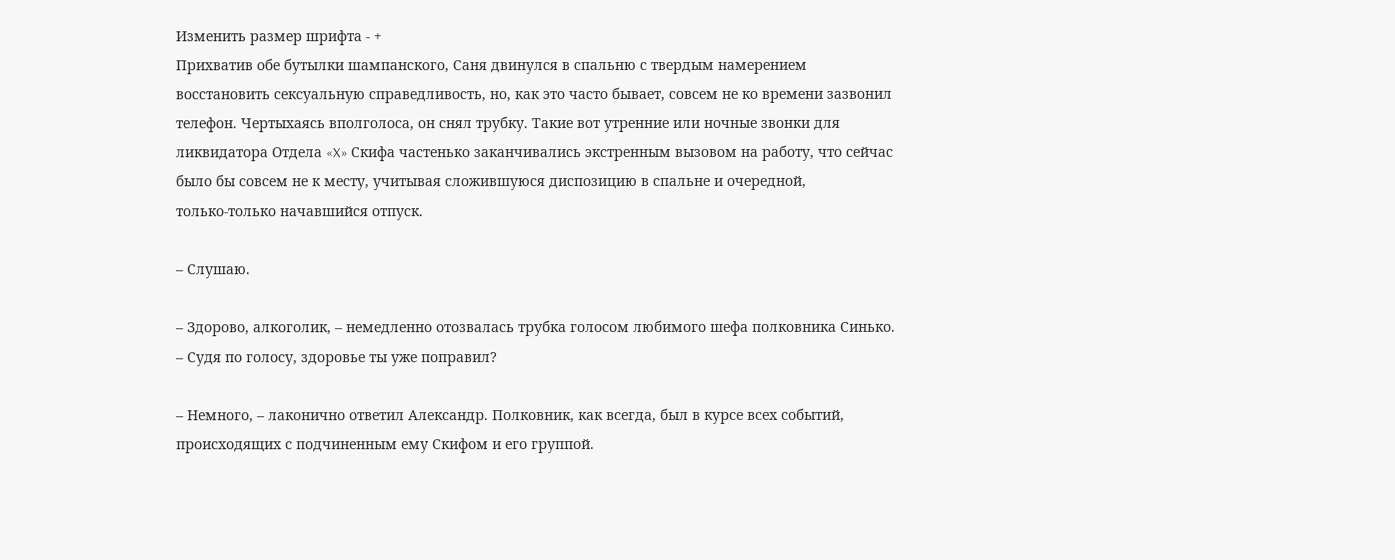Изменить размер шрифта - +
Прихватив обе бутылки шампанского, Саня двинулся в спальню с твердым намерением восстановить сексуальную справедливость, но, как это часто бывает, совсем не ко времени зазвонил телефон. Чертыхаясь вполголоса, он снял трубку. Такие вот утренние или ночные звонки для ликвидатора Отдела «X» Скифа частенько заканчивались экстренным вызовом на работу, что сейчас было бы совсем не к месту, учитывая сложившуюся диспозицию в спальне и очередной, только‑только начавшийся отпуск.

– Слушаю.

– Здорово, алкоголик, – немедленно отозвалась трубка голосом любимого шефа полковника Синько. – Судя по голосу, здоровье ты уже поправил?

– Немного, – лаконично ответил Александр. Полковник, как всегда, был в курсе всех событий, происходящих с подчиненным ему Скифом и его группой.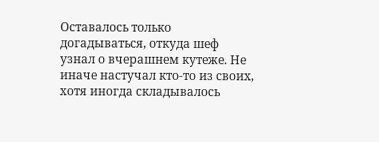Оставалось только догадываться, откуда шеф узнал о вчерашнем кутеже. Не иначе настучал кто‑то из своих, хотя иногда складывалось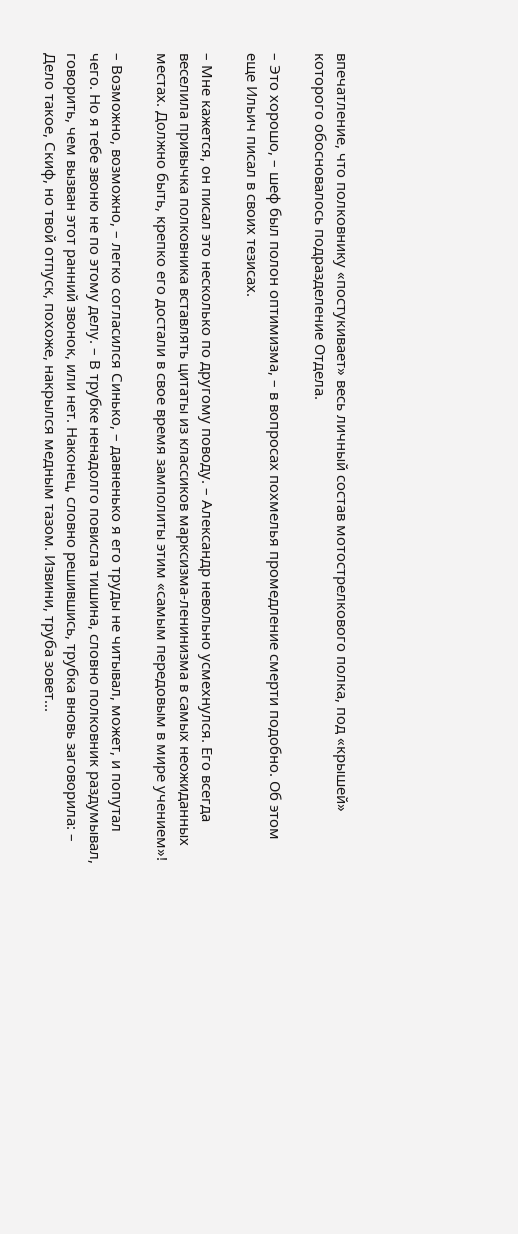впечатление, что полковнику «постукивает» весь личный состав мотострелкового полка, под «крышей» которого обосновалось подразделение Отдела.

– Это хорошо, – шеф был полон оптимизма, – в вопросах похмелья промедление смерти подобно. Об этом еще Ильич писал в своих тезисах.

– Мне кажется, он писал это несколько по другому поводу. – Александр невольно усмехнулся. Его всегда веселила привычка полковника вставлять цитаты из классиков марксизма‑ленинизма в самых неожиданных местах. Должно быть, крепко его достали в свое время замполиты этим «самым передовым в мире учением»!

– Возможно, возможно, – легко согласился Синько, – давненько я его труды не читывал, может, и попутал чего. Но я тебе звоню не по этому делу. – В трубке ненадолго повисла тишина, словно полковник раздумывал, говорить, чем вызван этот ранний звонок, или нет. Наконец, словно решившись, трубка вновь заговорила: – Дело такое, Скиф, но твой отпуск, похоже, накрылся медным тазом. Извини, труба зовет...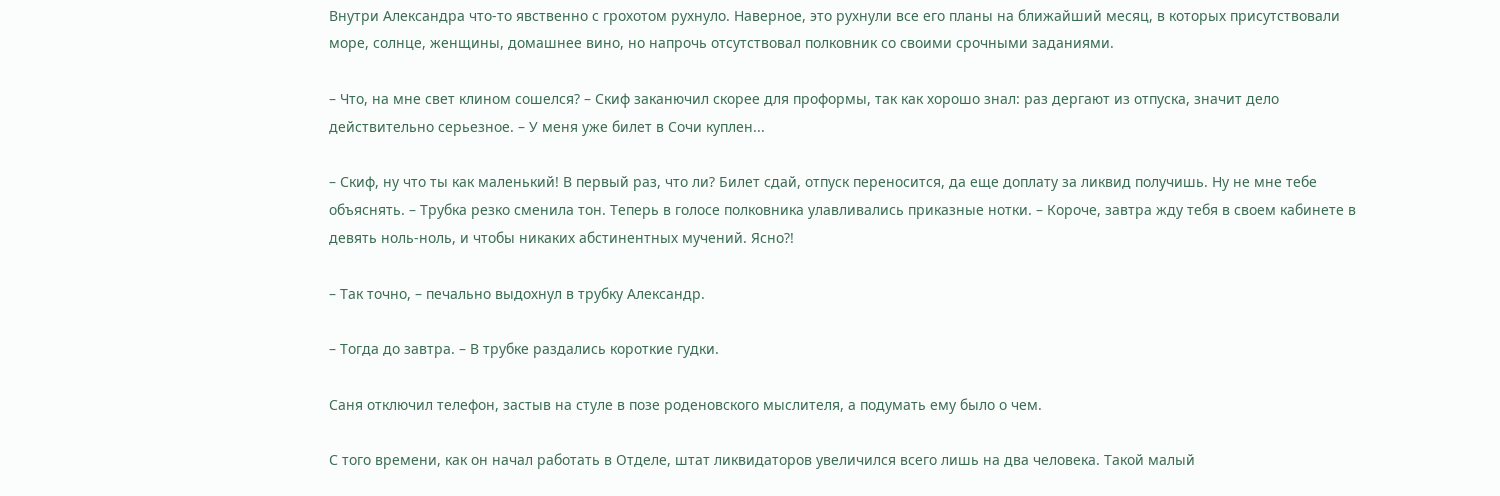Внутри Александра что‑то явственно с грохотом рухнуло. Наверное, это рухнули все его планы на ближайший месяц, в которых присутствовали море, солнце, женщины, домашнее вино, но напрочь отсутствовал полковник со своими срочными заданиями.

– Что, на мне свет клином сошелся? – Скиф заканючил скорее для проформы, так как хорошо знал: раз дергают из отпуска, значит дело действительно серьезное. – У меня уже билет в Сочи куплен...

– Скиф, ну что ты как маленький! В первый раз, что ли? Билет сдай, отпуск переносится, да еще доплату за ликвид получишь. Ну не мне тебе объяснять. – Трубка резко сменила тон. Теперь в голосе полковника улавливались приказные нотки. – Короче, завтра жду тебя в своем кабинете в девять ноль‑ноль, и чтобы никаких абстинентных мучений. Ясно?!

– Так точно, – печально выдохнул в трубку Александр.

– Тогда до завтра. – В трубке раздались короткие гудки.

Саня отключил телефон, застыв на стуле в позе роденовского мыслителя, а подумать ему было о чем.

С того времени, как он начал работать в Отделе, штат ликвидаторов увеличился всего лишь на два человека. Такой малый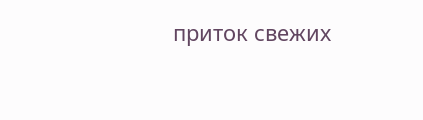приток свежих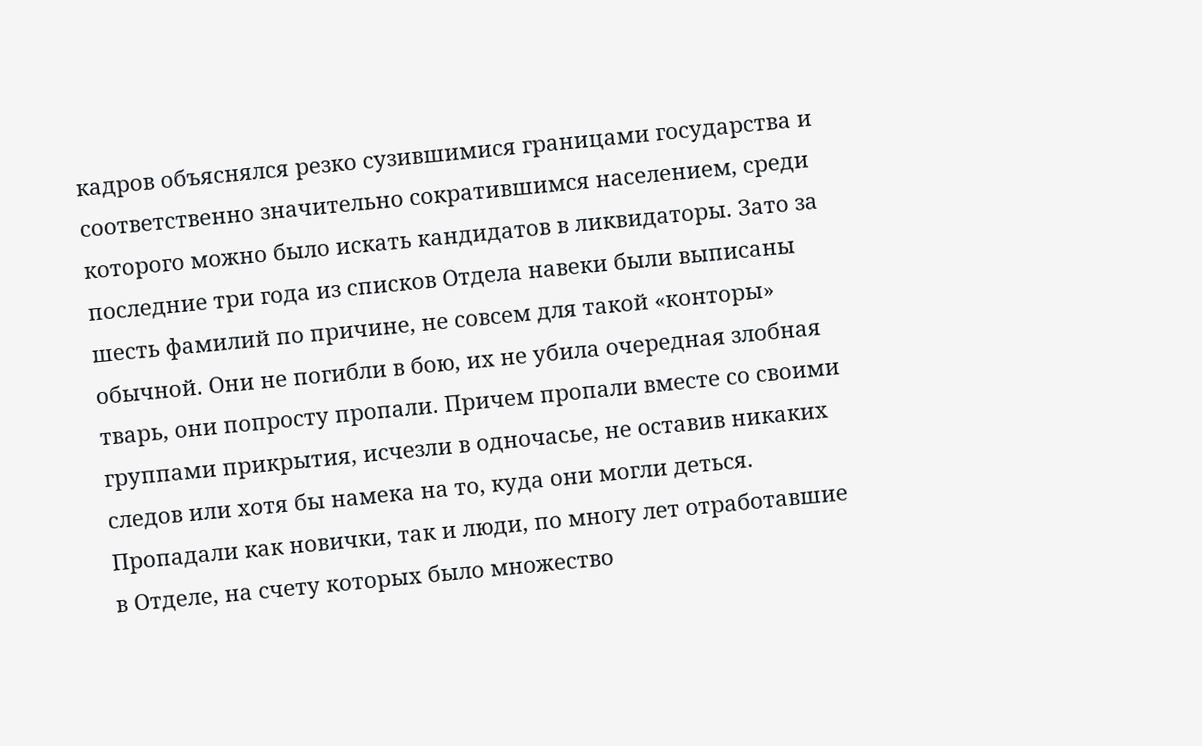кадров объяснялся резко сузившимися границами государства и соответственно значительно сократившимся населением, среди которого можно было искать кандидатов в ликвидаторы. Зато за последние три года из списков Отдела навеки были выписаны шесть фамилий по причине, не совсем для такой «конторы» обычной. Они не погибли в бою, их не убила очередная злобная тварь, они попросту пропали. Причем пропали вместе со своими группами прикрытия, исчезли в одночасье, не оставив никаких следов или хотя бы намека на то, куда они могли деться. Пропадали как новички, так и люди, по многу лет отработавшие в Отделе, на счету которых было множество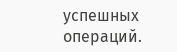успешных операций.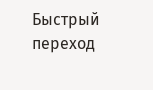Быстрый переход